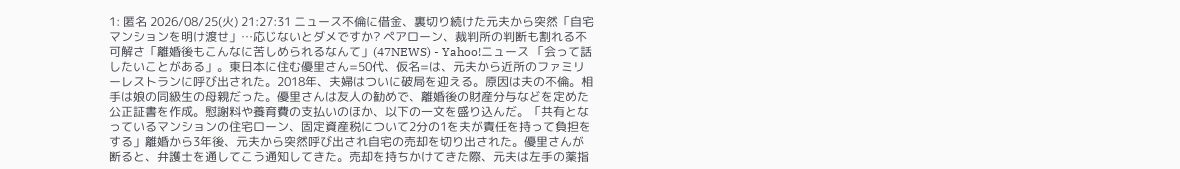1: 匿名 2026/08/25(火) 21:27:31 ニュース不倫に借金、裏切り続けた元夫から突然「自宅マンションを明け渡せ」…応じないとダメですか? ペアローン、裁判所の判断も割れる不可解さ「離婚後もこんなに苦しめられるなんて」(47NEWS) - Yahoo!ニュース 「会って話したいことがある」。東日本に住む優里さん=50代、仮名=は、元夫から近所のファミリーレストランに呼び出された。2018年、夫婦はついに破局を迎える。原因は夫の不倫。相手は娘の同級生の母親だった。優里さんは友人の勧めで、離婚後の財産分与などを定めた公正証書を作成。慰謝料や養育費の支払いのほか、以下の一文を盛り込んだ。「共有となっているマンションの住宅ローン、固定資産税について2分の1を夫が責任を持って負担をする」離婚から3年後、元夫から突然呼び出され自宅の売却を切り出された。優里さんが断ると、弁護士を通してこう通知してきた。売却を持ちかけてきた際、元夫は左手の薬指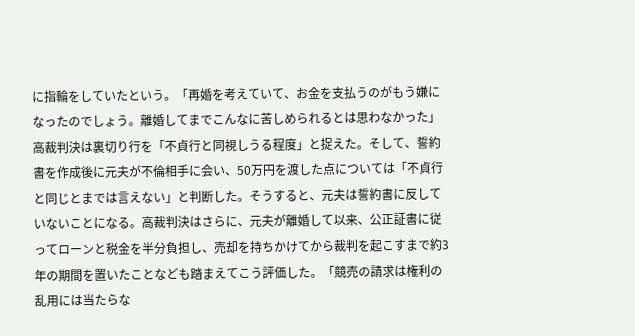に指輪をしていたという。「再婚を考えていて、お金を支払うのがもう嫌になったのでしょう。離婚してまでこんなに苦しめられるとは思わなかった」高裁判決は裏切り行を「不貞行と同視しうる程度」と捉えた。そして、誓約書を作成後に元夫が不倫相手に会い、50万円を渡した点については「不貞行と同じとまでは言えない」と判断した。そうすると、元夫は誓約書に反していないことになる。高裁判決はさらに、元夫が離婚して以来、公正証書に従ってローンと税金を半分負担し、売却を持ちかけてから裁判を起こすまで約3年の期間を置いたことなども踏まえてこう評価した。「競売の請求は権利の乱用には当たらな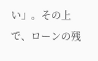い」。その上で、ローンの残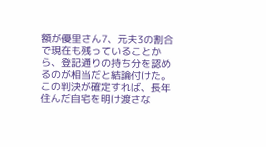額が優里さん7、元夫3の割合で現在も残っていることから、登記通りの持ち分を認めるのが相当だと結論付けた。この判決が確定すれば、長年住んだ自宅を明け渡さな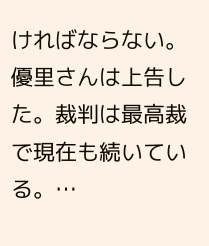ければならない。優里さんは上告した。裁判は最高裁で現在も続いている。…